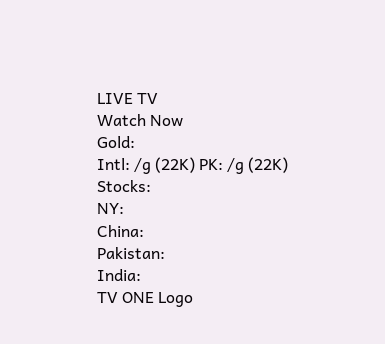LIVE TV
Watch Now
Gold:
Intl: /g (22K) PK: /g (22K)
Stocks:
NY:
China:
Pakistan:
India:
TV ONE Logo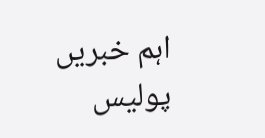اہم خبریں
پولیس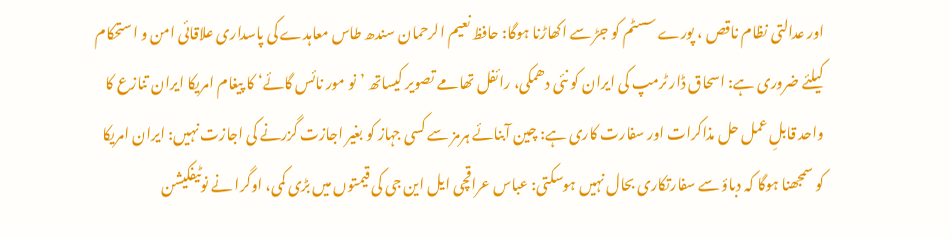اور عدالتی نظام ناقص ، پورے سسٹم کو جڑ سے اکھاڑنا ہوگا: حافظ نعیم الرحمان سندھ طاس معاہدے کی پاسداری علاقائی امن و استحکام کیلئے ضروری ہے: اسحاق ڈار ٹرمپ کی ایران کو نئی دھمکی، رائفل تھامے تصویر کیساتھ ’نو مور نائس گائے‘ کا پیغام امریکا ایران تنازع کا واحد قابلِ عمل حل مذاکرات اور سفارت کاری ہے: چین آبنائے ہرمز سے کسی جہاز کو بغیر اجازت گزرنے کی اجازت نہیں: ایران امریکا کو سمجھنا ہوگا کہ دباؤ سے سفارتکاری بحال نہیں ہوسکتی: عباس عراقچی ایل این جی کی قیمتوں میں بڑی کمی، اوگرا نے نوٹیفکیشن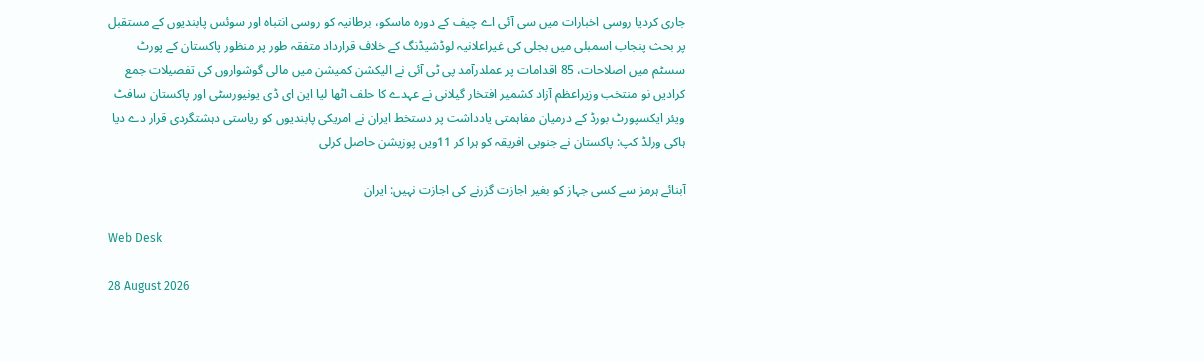جاری کردیا روسی اخبارات میں سی آئی اے چیف کے دورہ ماسکو، برطانیہ کو روسی انتباہ اور سوئس پابندیوں کے مستقبل پر بحث پنجاب اسمبلی میں بجلی کی غیراعلانیہ لوڈشیڈنگ کے خلاف قرارداد متفقہ طور پر منظور پاکستان کے پورٹ سسٹم میں اصلاحات، 85 اقدامات پر عملدرآمد پی ٹی آئی نے الیکشن کمیشن میں مالی گوشواروں کی تفصیلات جمع کرادیں نو منتخب وزیراعظم آزاد کشمیر افتخار گیلانی نے عہدے کا حلف اٹھا لیا این ای ڈی یونیورسٹی اور پاکستان سافٹ ویئر ایکسپورٹ بورڈ کے درمیان مفاہمتی یادداشت پر دستخط ایران نے امریکی پابندیوں کو ریاستی دہشتگردی قرار دے دیا ہاکی ورلڈ کپ: پاکستان نے جنوبی افریقہ کو ہرا کر 11ویں پوزیشن حاصل کرلی

آبنائے ہرمز سے کسی جہاز کو بغیر اجازت گزرنے کی اجازت نہیں: ایران

Web Desk

28 August 2026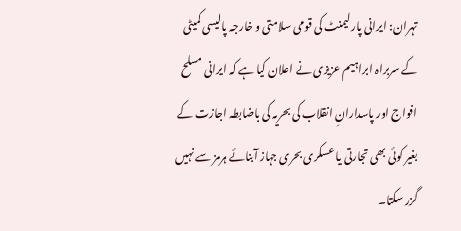تہران: ایرانی پارلیمنٹ کی قومی سلامتی و خارجہ پالیسی کمیٹی کے سربراہ ابراہیم عزیزی نے اعلان کیا ہے کہ ایرانی مسلح افواج اور پاسدارانِ انقلاب کی بحریہ کی باضابطہ اجازت کے بغیر کوئی بھی تجارتی یا عسکری بحری جہاز آبنائے ہرمز سے نہیں گزر سکتا۔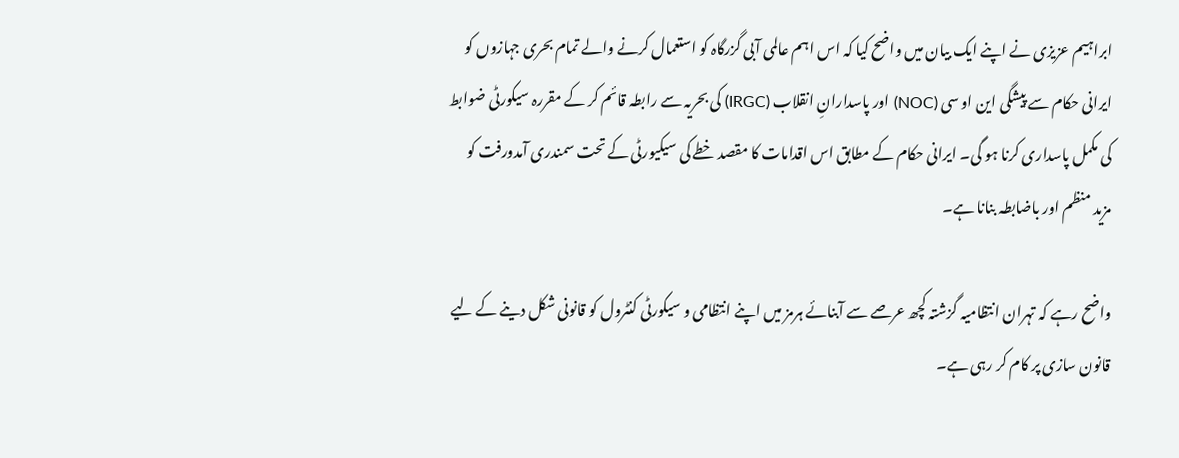ابراہیم عزیزی نے اپنے ایک بیان میں واضح کیا کہ اس اہم عالمی آبی گزرگاہ کو استعمال کرنے والے تمام بحری جہازوں کو ایرانی حکام سے پیشگی این او سی (NOC) اور پاسدارانِ انقلاب (IRGC) کی بحریہ سے رابطہ قائم کر کے مقررہ سیکورٹی ضوابط کی مکمل پاسداری کرنا ہو گی۔ ایرانی حکام کے مطابق اس اقدامات کا مقصد خطے کی سیکیورٹی کے تحت سمندری آمدورفت کو مزید منظم اور باضابطہ بنانا ہے۔

واضح رہے کہ تہران انتظامیہ گزشتہ کچھ عرصے سے آبنائے ہرمز میں اپنے انتظامی و سیکورٹی کنٹرول کو قانونی شکل دینے کے لیے قانون سازی پر کام کر رہی ہے۔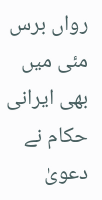رواں برس مئی میں بھی ایرانی حکام نے دعویٰ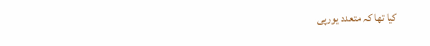کیا تھا کہ متعدد یورپی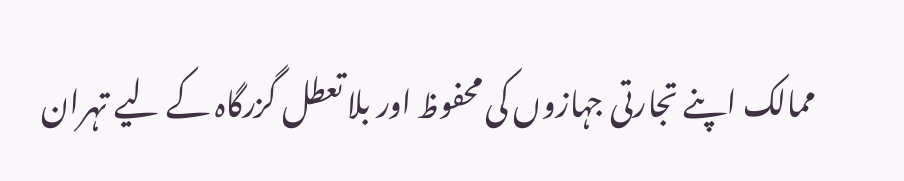ممالک اپنے تجارتی جہازوں کی محفوظ اور بلا تعطل گزرگاہ کے لیے تہران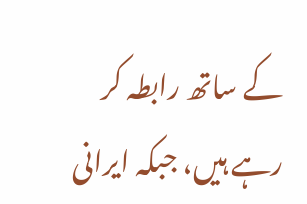کے ساتھ رابطہ کر رہے ہیں، جبکہ ایرانی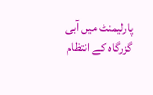پارلیمنٹ میں آبی گزرگاہ کے انتظام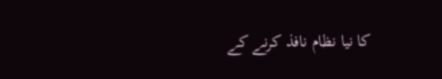کا نیا نظام نافذ کرنے کے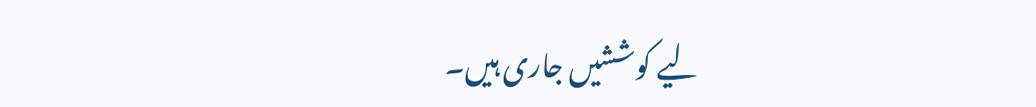لیے کوششیں جاری ہیں۔